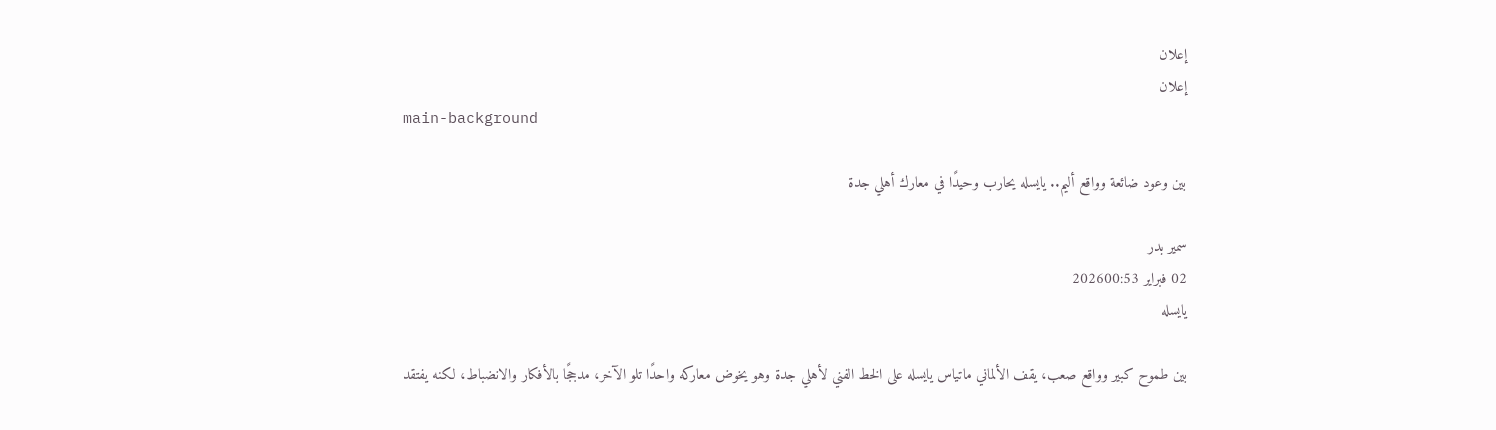إعلان
إعلان
main-background

بين وعود ضائعة وواقع أليم.. يايسله يحارب وحيدًا في معارك أهلي جدة

سمير بدر
02 فبراير 202600:53
يايسله

بين طموح كبير وواقع صعب، يقف الألماني ماتياس يايسله على الخط الفني لأهلي جدة وهو يخوض معاركه واحدًا تلو الآخر، مدججًا بالأفكار والانضباط، لكنه يفتقد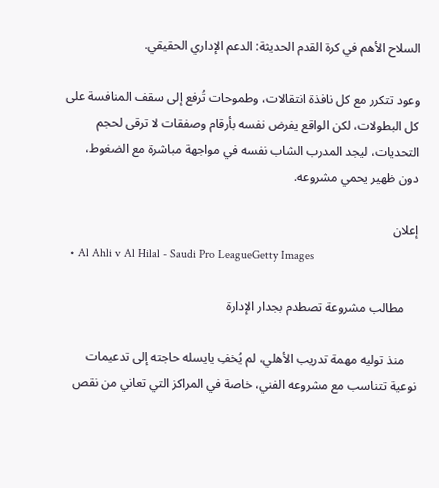السلاح الأهم في كرة القدم الحديثة: الدعم الإداري الحقيقي.

وعود تتكرر مع كل نافذة انتقالات، وطموحات تُرفع إلى سقف المنافسة على كل البطولات، لكن الواقع يفرض نفسه بأرقام وصفقات لا ترقى لحجم التحديات، ليجد المدرب الشاب نفسه في مواجهة مباشرة مع الضغوط، دون ظهير يحمي مشروعه.

إعلان
  • Al Ahli v Al Hilal - Saudi Pro LeagueGetty Images

    مطالب مشروعة تصطدم بجدار الإدارة

    منذ توليه مهمة تدريب الأهلي، لم يُخفِ يايسله حاجته إلى تدعيمات نوعية تتناسب مع مشروعه الفني، خاصة في المراكز التي تعاني من نقص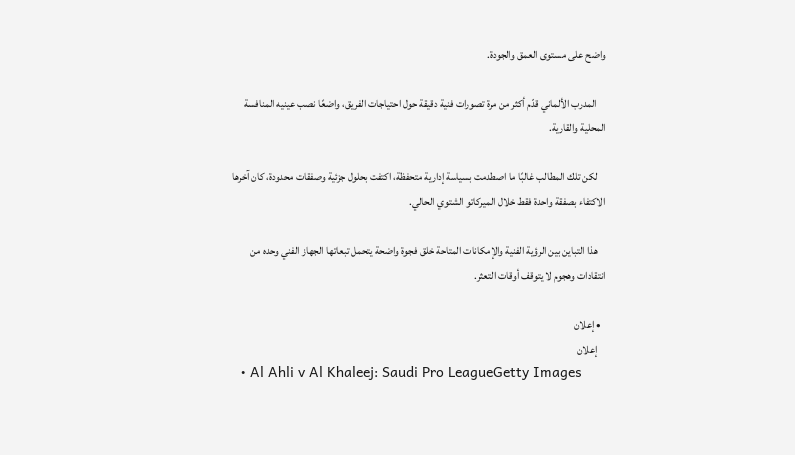واضح على مستوى العمق والجودة.

    المدرب الألماني قدّم أكثر من مرة تصورات فنية دقيقة حول احتياجات الفريق، واضعًا نصب عينيه المنافسة المحلية والقارية.

    لكن تلك المطالب غالبًا ما اصطدمت بسياسة إدارية متحفظة، اكتفت بحلول جزئية وصفقات محدودة، كان آخرها الاكتفاء بصفقة واحدة فقط خلال الميركاتو الشتوي الحالي.

    هذا التباين بين الرؤية الفنية والإمكانات المتاحة خلق فجوة واضحة يتحمل تبعاتها الجهاز الفني وحده من انتقادات وهجوم لا يتوقف أوقات التعثر.

  • إعلان
    إعلان
  • Al Ahli v Al Khaleej: Saudi Pro LeagueGetty Images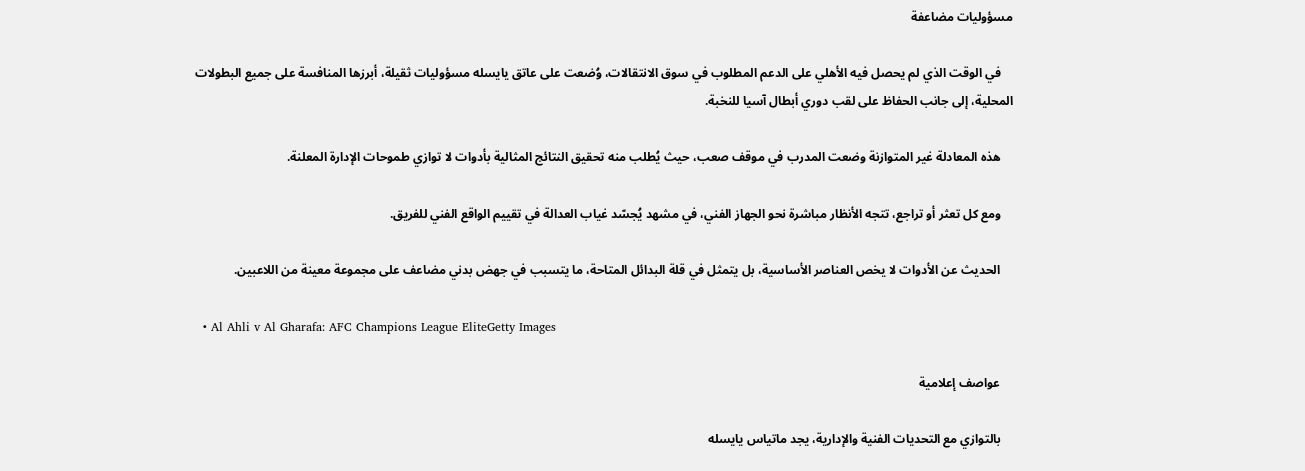مسؤوليات مضاعفة

    في الوقت الذي لم يحصل فيه الأهلي على الدعم المطلوب في سوق الانتقالات، وُضعت على عاتق يايسله مسؤوليات ثقيلة، أبرزها المنافسة على جميع البطولات المحلية، إلى جانب الحفاظ على لقب دوري أبطال آسيا للنخبة.

    هذه المعادلة غير المتوازنة وضعت المدرب في موقف صعب، حيث يُطلب منه تحقيق النتائج المثالية بأدوات لا توازي طموحات الإدارة المعلنة.

    ومع كل تعثر أو تراجع، تتجه الأنظار مباشرة نحو الجهاز الفني، في مشهد يُجسّد غياب العدالة في تقييم الواقع الفني للفريق.

    الحديث عن الأدوات لا يخص العناصر الأساسية، بل يتمثل في قلة البدائل المتاحة، ما يتسبب في جهض بدني مضاعف على مجموعة معينة من اللاعبين.

  • Al Ahli v Al Gharafa: AFC Champions League EliteGetty Images

    عواصف إعلامية

    بالتوازي مع التحديات الفنية والإدارية، يجد ماتياس يايسله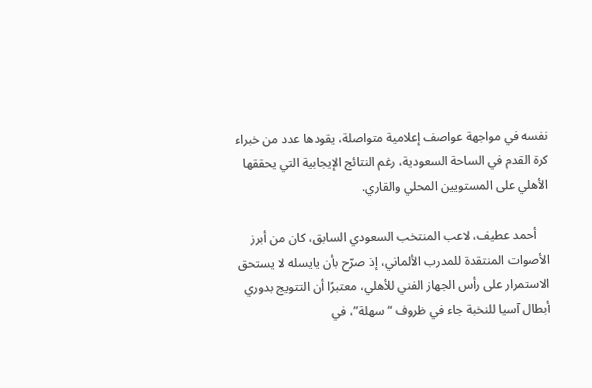نفسه في مواجهة عواصف إعلامية متواصلة، يقودها عدد من خبراء كرة القدم في الساحة السعودية، رغم النتائج الإيجابية التي يحققها الأهلي على المستويين المحلي والقاري.

    أحمد عطيف، لاعب المنتخب السعودي السابق، كان من أبرز الأصوات المنتقدة للمدرب الألماني، إذ صرّح بأن يايسله لا يستحق الاستمرار على رأس الجهاز الفني للأهلي، معتبرًا أن التتويج بدوري أبطال آسيا للنخبة جاء في ظروف “سهلة”، في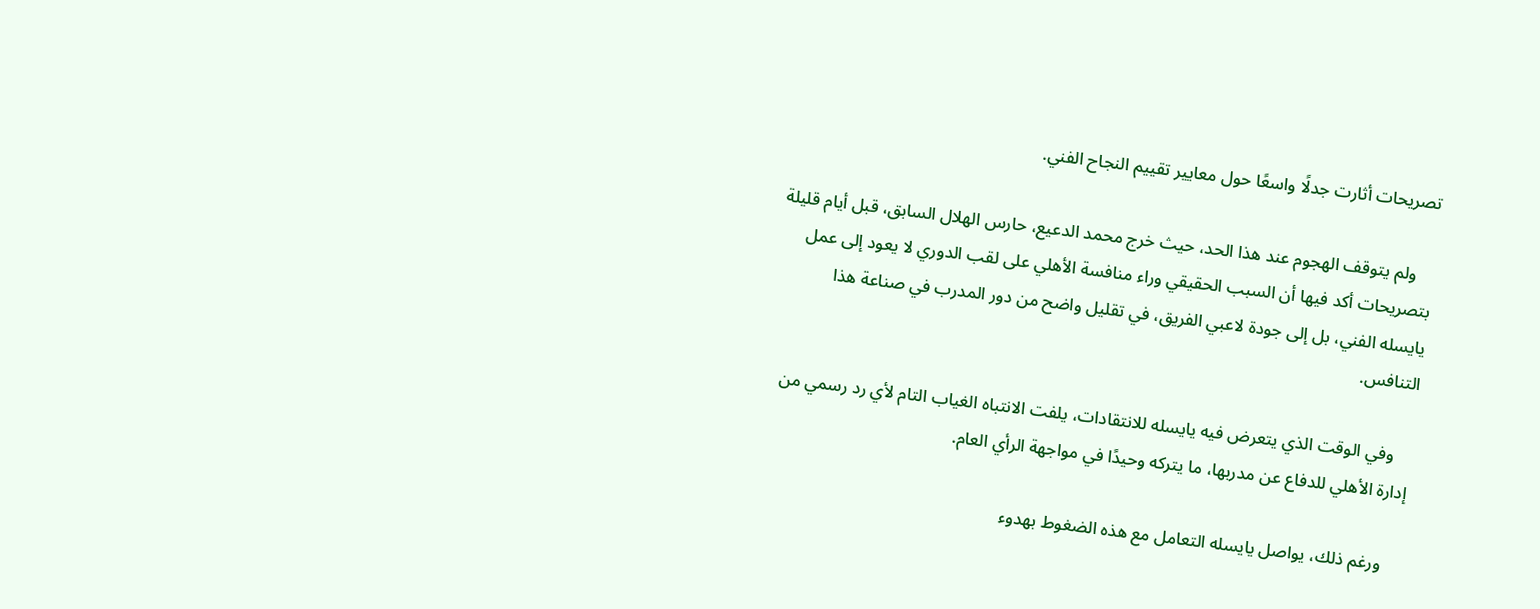تصريحات أثارت جدلًا واسعًا حول معايير تقييم النجاح الفني.

    ولم يتوقف الهجوم عند هذا الحد، حيث خرج محمد الدعيع، حارس الهلال السابق، قبل أيام قليلة بتصريحات أكد فيها أن السبب الحقيقي وراء منافسة الأهلي على لقب الدوري لا يعود إلى عمل يايسله الفني، بل إلى جودة لاعبي الفريق، في تقليل واضح من دور المدرب في صناعة هذا التنافس.

    وفي الوقت الذي يتعرض فيه يايسله للانتقادات، يلفت الانتباه الغياب التام لأي رد رسمي من إدارة الأهلي للدفاع عن مدربها، ما يتركه وحيدًا في مواجهة الرأي العام.

    ورغم ذلك، يواصل يايسله التعامل مع هذه الضغوط بهدوء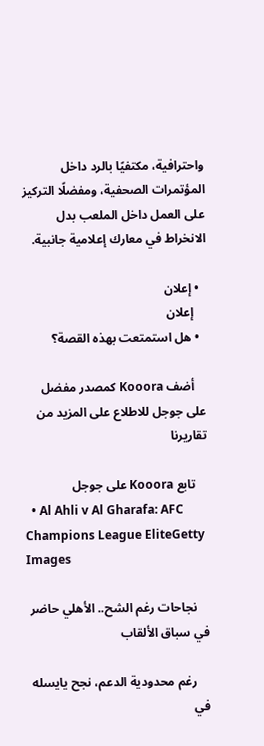واحترافية، مكتفيًا بالرد داخل المؤتمرات الصحفية، ومفضلًا التركيز على العمل داخل الملعب بدل الانخراط في معارك إعلامية جانبية.

  • إعلان
    إعلان
  • هل استمتعت بهذه القصة؟

    أضف Kooora كمصدر مفضل على جوجل للاطلاع على المزيد من تقاريرنا

    تابع Kooora على جوجل
  • Al Ahli v Al Gharafa: AFC Champions League EliteGetty Images

    نجاحات رغم الشح.. الأهلي حاضر في سباق الألقاب

    رغم محدودية الدعم، نجح يايسله في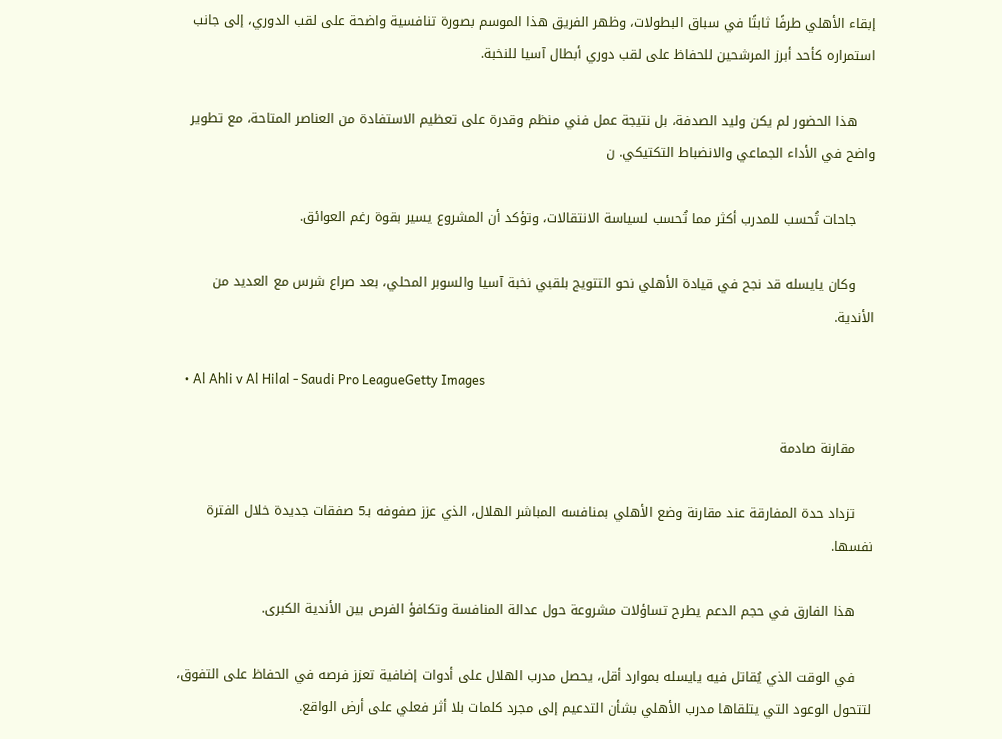إبقاء الأهلي طرفًا ثابتًا في سباق البطولات، وظهر الفريق هذا الموسم بصورة تنافسية واضحة على لقب الدوري، إلى جانب استمراره كأحد أبرز المرشحين للحفاظ على لقب دوري أبطال آسيا للنخبة.

    هذا الحضور لم يكن وليد الصدفة، بل نتيجة عمل فني منظم وقدرة على تعظيم الاستفادة من العناصر المتاحة، مع تطوير واضح في الأداء الجماعي والانضباط التكتيكي. ن

    جاحات تُحسب للمدرب أكثر مما تُحسب لسياسة الانتقالات، وتؤكد أن المشروع يسير بقوة رغم العوائق.

    وكان يايسله قد نجح في قيادة الأهلي نحو التتويج بلقبي نخبة آسيا والسوبر المحلي، بعد صراع شرس مع العديد من الأندية.

  • Al Ahli v Al Hilal - Saudi Pro LeagueGetty Images

    مقارنة صادمة

    تزداد حدة المفارقة عند مقارنة وضع الأهلي بمنافسه المباشر الهلال، الذي عزز صفوفه بـ5 صفقات جديدة خلال الفترة نفسها.

    هذا الفارق في حجم الدعم يطرح تساؤلات مشروعة حول عدالة المنافسة وتكافؤ الفرص بين الأندية الكبرى.

    في الوقت الذي يُقاتل فيه يايسله بموارد أقل، يحصل مدرب الهلال على أدوات إضافية تعزز فرصه في الحفاظ على التفوق، لتتحول الوعود التي يتلقاها مدرب الأهلي بشأن التدعيم إلى مجرد كلمات بلا أثر فعلي على أرض الواقع.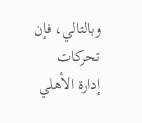وبالتالي، فإن تحركات إدارة الأهلي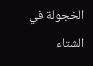الخجولة في الشتاء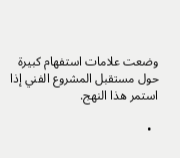وضعت علامات استفهام كبيرة حول مستقبل المشروع الفني إذا استمر هذا النهج.

  •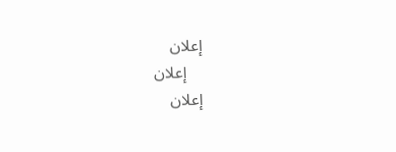إعلان
    إعلان
إعلان